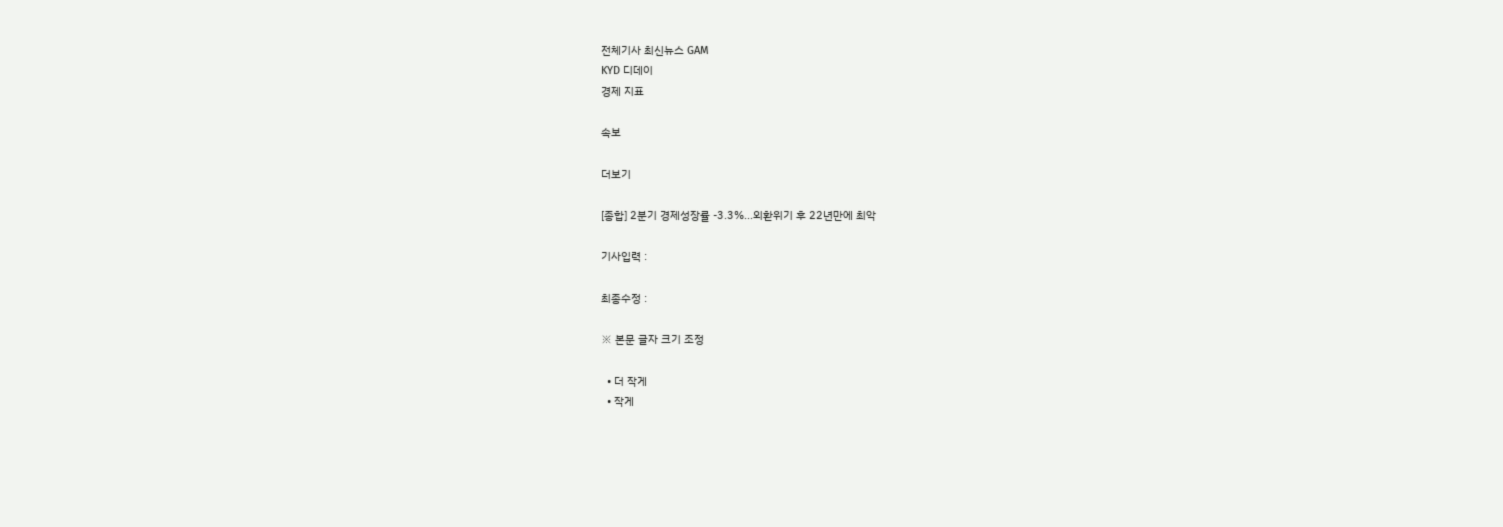전체기사 최신뉴스 GAM
KYD 디데이
경제 지표

속보

더보기

[종합] 2분기 경제성장률 -3.3%...외환위기 후 22년만에 최악

기사입력 :

최종수정 :

※ 본문 글자 크기 조정

  • 더 작게
  • 작게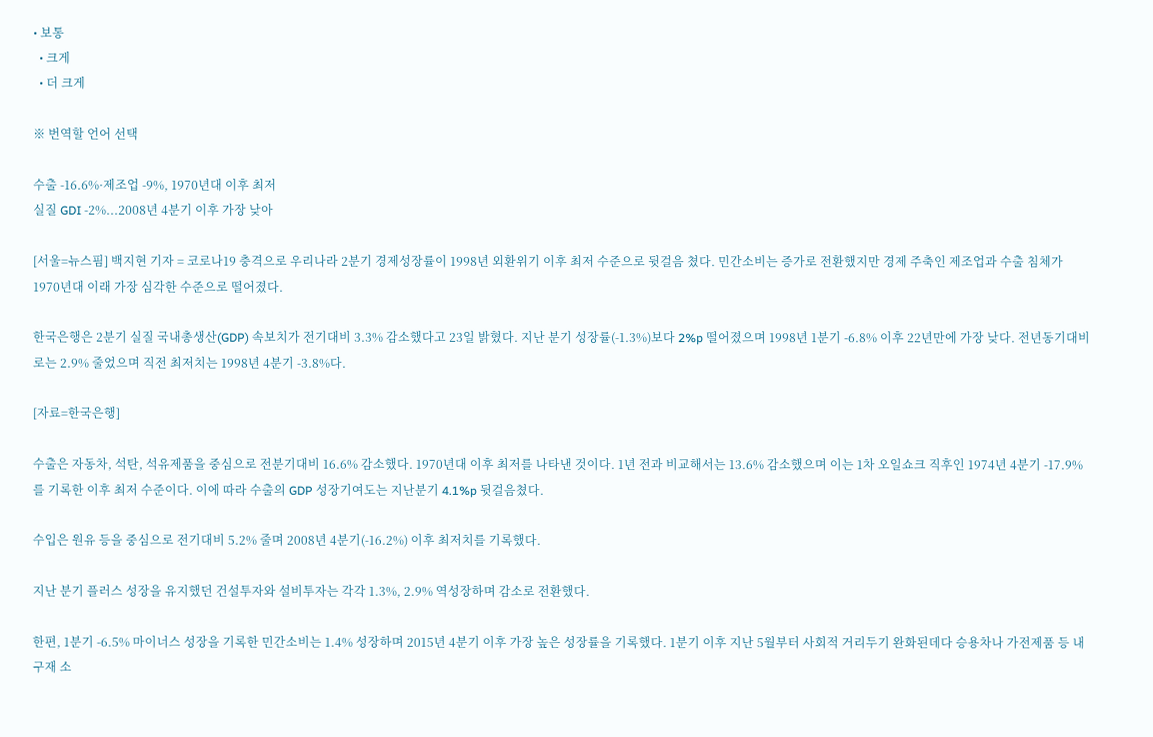• 보통
  • 크게
  • 더 크게

※ 번역할 언어 선택

수출 -16.6%·제조업 -9%, 1970년대 이후 최저
실질 GDI -2%...2008년 4분기 이후 가장 낮아

[서울=뉴스핌] 백지현 기자 = 코로나19 충격으로 우리나라 2분기 경제성장률이 1998년 외환위기 이후 최저 수준으로 뒷걸음 쳤다. 민간소비는 증가로 전환했지만 경제 주축인 제조업과 수출 침체가 1970년대 이래 가장 심각한 수준으로 떨어졌다.

한국은행은 2분기 실질 국내총생산(GDP) 속보치가 전기대비 3.3% 감소했다고 23일 밝혔다. 지난 분기 성장률(-1.3%)보다 2%p 떨어졌으며 1998년 1분기 -6.8% 이후 22년만에 가장 낮다. 전년동기대비로는 2.9% 줄었으며 직전 최저치는 1998년 4분기 -3.8%다.

[자료=한국은행]

수출은 자동차, 석탄, 석유제품을 중심으로 전분기대비 16.6% 감소했다. 1970년대 이후 최저를 나타낸 것이다. 1년 전과 비교해서는 13.6% 감소했으며 이는 1차 오일쇼크 직후인 1974년 4분기 -17.9%를 기록한 이후 최저 수준이다. 이에 따라 수출의 GDP 성장기여도는 지난분기 4.1%p 뒷걸음쳤다.

수입은 원유 등을 중심으로 전기대비 5.2% 줄며 2008년 4분기(-16.2%) 이후 최저치를 기록했다.

지난 분기 플러스 성장을 유지했던 건설투자와 설비투자는 각각 1.3%, 2.9% 역성장하며 감소로 전환했다.

한편, 1분기 -6.5% 마이너스 성장을 기록한 민간소비는 1.4% 성장하며 2015년 4분기 이후 가장 높은 성장률을 기록했다. 1분기 이후 지난 5월부터 사회적 거리두기 완화된데다 승용차나 가전제품 등 내구재 소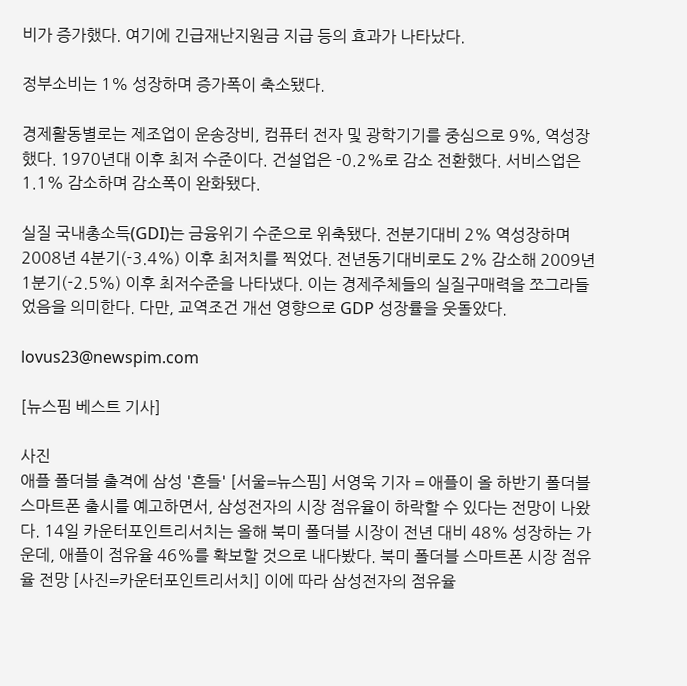비가 증가했다. 여기에 긴급재난지원금 지급 등의 효과가 나타났다.

정부소비는 1% 성장하며 증가폭이 축소됐다.

경제활동별로는 제조업이 운송장비, 컴퓨터 전자 및 광학기기를 중심으로 9%, 역성장했다. 1970년대 이후 최저 수준이다. 건설업은 -0.2%로 감소 전환했다. 서비스업은 1.1% 감소하며 감소폭이 완화됐다.

실질 국내총소득(GDI)는 금융위기 수준으로 위축됐다. 전분기대비 2% 역성장하며 2008년 4분기(-3.4%) 이후 최저치를 찍었다. 전년동기대비로도 2% 감소해 2009년 1분기(-2.5%) 이후 최저수준을 나타냈다. 이는 경제주체들의 실질구매력을 쪼그라들었음을 의미한다. 다만, 교역조건 개선 영향으로 GDP 성장률을 웃돌았다.

lovus23@newspim.com

[뉴스핌 베스트 기사]

사진
애플 폴더블 출격에 삼성 '흔들' [서울=뉴스핌] 서영욱 기자 = 애플이 올 하반기 폴더블 스마트폰 출시를 예고하면서, 삼성전자의 시장 점유율이 하락할 수 있다는 전망이 나왔다. 14일 카운터포인트리서치는 올해 북미 폴더블 시장이 전년 대비 48% 성장하는 가운데, 애플이 점유율 46%를 확보할 것으로 내다봤다. 북미 폴더블 스마트폰 시장 점유율 전망 [사진=카운터포인트리서치] 이에 따라 삼성전자의 점유율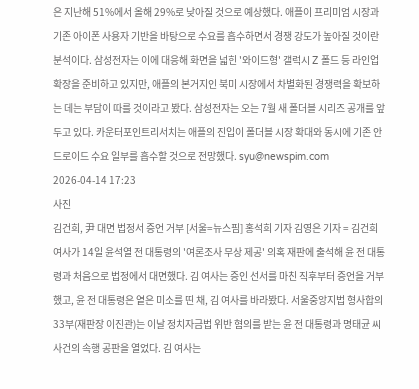은 지난해 51%에서 올해 29%로 낮아질 것으로 예상했다. 애플이 프리미엄 시장과 기존 아이폰 사용자 기반을 바탕으로 수요를 흡수하면서 경쟁 강도가 높아질 것이란 분석이다. 삼성전자는 이에 대응해 화면을 넓힌 '와이드형' 갤럭시 Z 폴드 등 라인업 확장을 준비하고 있지만, 애플의 본거지인 북미 시장에서 차별화된 경쟁력을 확보하는 데는 부담이 따를 것이라고 봤다. 삼성전자는 오는 7월 새 폴더블 시리즈 공개를 앞두고 있다. 카운터포인트리서치는 애플의 진입이 폴더블 시장 확대와 동시에 기존 안드로이드 수요 일부를 흡수할 것으로 전망했다. syu@newspim.com 2026-04-14 17:23
사진
김건희, 尹 대면 법정서 증언 거부 [서울=뉴스핌] 홍석희 기자 김영은 기자 = 김건희 여사가 14일 윤석열 전 대통령의 '여론조사 무상 제공' 의혹 재판에 출석해 윤 전 대통령과 처음으로 법정에서 대면했다. 김 여사는 증인 선서를 마친 직후부터 증언을 거부했고, 윤 전 대통령은 옅은 미소를 띤 채, 김 여사를 바라봤다. 서울중앙지법 형사합의33부(재판장 이진관)는 이날 정치자금법 위반 혐의를 받는 윤 전 대통령과 명태균 씨 사건의 속행 공판을 열었다. 김 여사는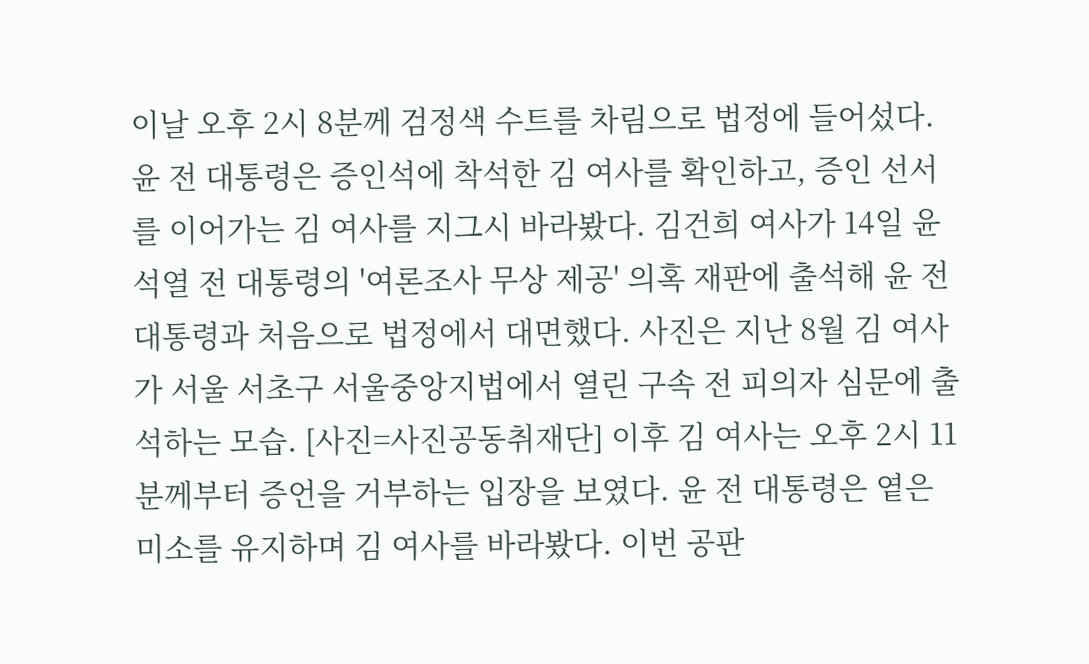이날 오후 2시 8분께 검정색 수트를 차림으로 법정에 들어섰다. 윤 전 대통령은 증인석에 착석한 김 여사를 확인하고, 증인 선서를 이어가는 김 여사를 지그시 바라봤다. 김건희 여사가 14일 윤석열 전 대통령의 '여론조사 무상 제공' 의혹 재판에 출석해 윤 전 대통령과 처음으로 법정에서 대면했다. 사진은 지난 8월 김 여사가 서울 서초구 서울중앙지법에서 열린 구속 전 피의자 심문에 출석하는 모습. [사진=사진공동취재단] 이후 김 여사는 오후 2시 11분께부터 증언을 거부하는 입장을 보였다. 윤 전 대통령은 옅은 미소를 유지하며 김 여사를 바라봤다. 이번 공판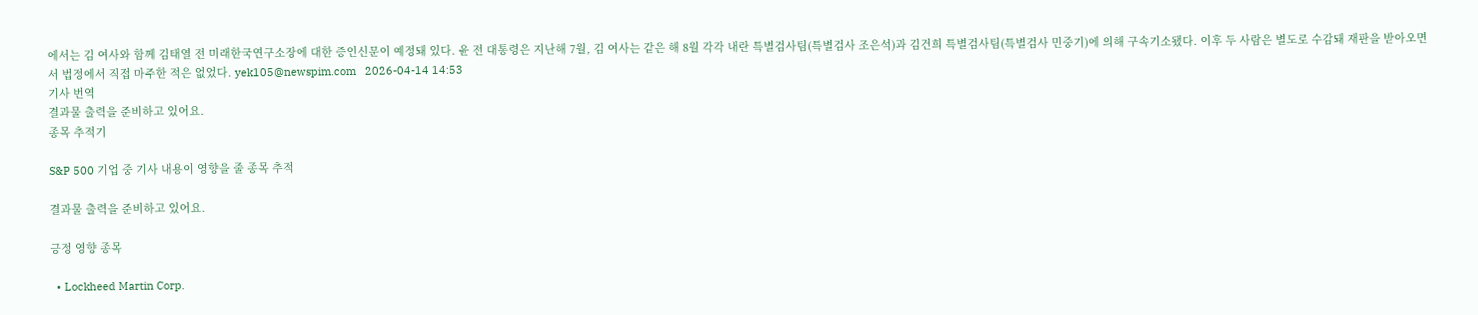에서는 김 여사와 함께 김태열 전 미래한국연구소장에 대한 증인신문이 예정돼 있다. 윤 전 대통령은 지난해 7월, 김 여사는 같은 해 8월 각각 내란 특별검사팀(특별검사 조은석)과 김건희 특별검사팀(특별검사 민중기)에 의해 구속기소됐다. 이후 두 사람은 별도로 수감돼 재판을 받아오면서 법정에서 직접 마주한 적은 없었다. yek105@newspim.com   2026-04-14 14:53
기사 번역
결과물 출력을 준비하고 있어요.
종목 추적기

S&P 500 기업 중 기사 내용이 영향을 줄 종목 추적

결과물 출력을 준비하고 있어요.

긍정 영향 종목

  • Lockheed Martin Corp.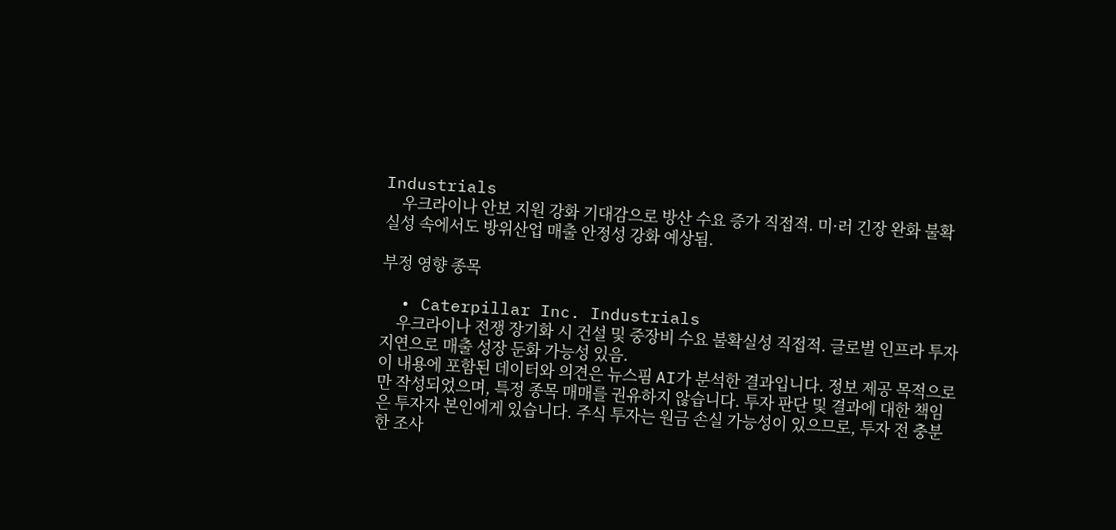Industrials
    우크라이나 안보 지원 강화 기대감으로 방산 수요 증가 직접적. 미·러 긴장 완화 불확실성 속에서도 방위산업 매출 안정성 강화 예상됨.

부정 영향 종목

  • Caterpillar Inc. Industrials
    우크라이나 전쟁 장기화 시 건설 및 중장비 수요 불확실성 직접적. 글로벌 인프라 투자 지연으로 매출 성장 둔화 가능성 있음.
이 내용에 포함된 데이터와 의견은 뉴스핌 AI가 분석한 결과입니다. 정보 제공 목적으로만 작성되었으며, 특정 종목 매매를 권유하지 않습니다. 투자 판단 및 결과에 대한 책임은 투자자 본인에게 있습니다. 주식 투자는 원금 손실 가능성이 있으므로, 투자 전 충분한 조사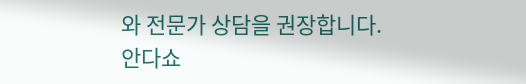와 전문가 상담을 권장합니다.
안다쇼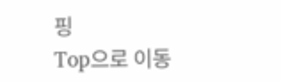핑
Top으로 이동